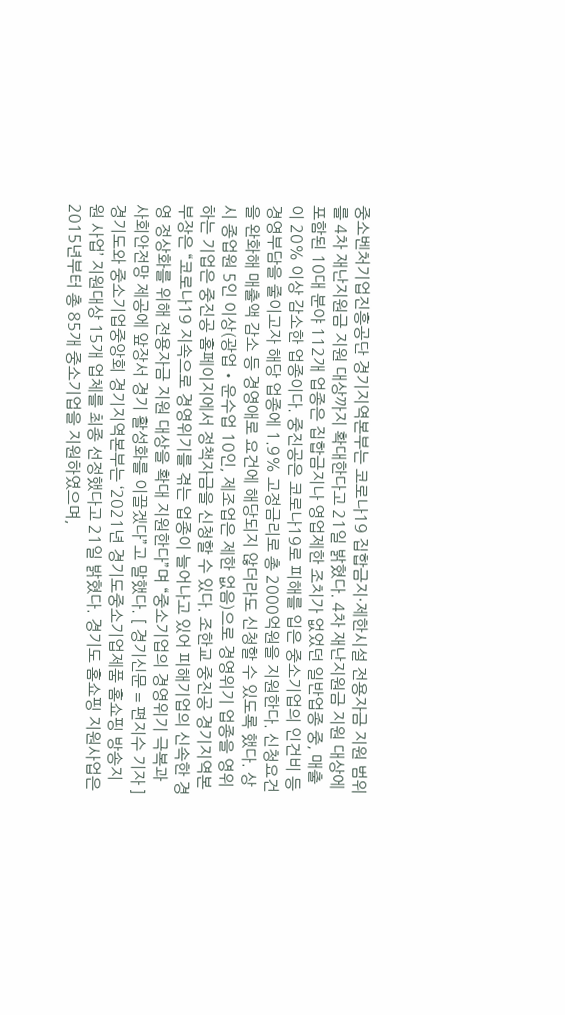중소벤처기업진흥공단 경기지역본부는 코로나19 집합금지·제한시설 전용자금 지원 범위를 4차 재난지원금 지원 대상까지 확대한다고 21일 밝혔다. 4차 재난지원금 지원 대상에 포함된 10대 분야 112개 업종은 집합금지나 영업제한 조치가 없었던 일반업종 중, 매출이 20% 이상 감소한 업종이다. 중진공은 코로나19로 피해를 입은 중소기업의 인건비 등 경영부담을 줄이고자 해당 업종에 1.9% 고정금리로 총 2000억원을 지원한다. 신청요건을 완화해 매출액 감소 등 경영애로 요건에 해당되지 않더라도 신청할 수 있도록 했다. 상시 종업원 5인 이상(광업・운수업 10인, 제조업은 제한 없음)으로 경영위기 업종을 영위하는 기업은 중진공 홈페이지에서 정책자금을 신청할 수 있다. 조한교 중진공 경기지역본부장은 “코로나19 지속으로 경영위기를 겪는 업종이 늘어나고 있어 피해기업의 신속한 경영 정상화를 위해 전용자금 지원 대상을 확대 지원한다”며 “중소기업의 경영위기 극복과 사회안전망 제공에 앞장서 경기 활성화를 이끌겠다”고 말했다. [ 경기신문 = 편지수 기자 ]
경기도와 중소기업중앙회 경기지역본부는 ‘2021년 경기도중소기업제품 홈쇼핑 방송지원 사업’ 지원대상 15개 업체를 최종 선정했다고 21일 밝혔다. 경기도 홈쇼핑 지원사업은 2015년부터 총 85개 중소기업을 지원하였으며,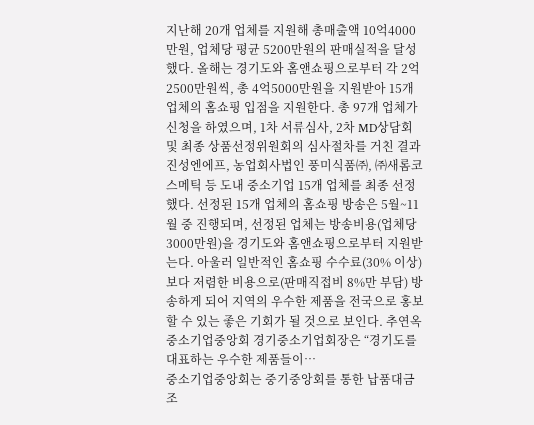지난해 20개 업체를 지원해 총매출액 10억4000만원, 업체당 평균 5200만원의 판매실적을 달성했다. 올해는 경기도와 홈앤쇼핑으로부터 각 2억2500만원씩, 총 4억5000만원을 지원받아 15개 업체의 홈쇼핑 입점을 지원한다. 총 97개 업체가 신청을 하였으며, 1차 서류심사, 2차 MD상담회 및 최종 상품선정위원회의 심사절차를 거친 결과 진성엔에프, 농업회사법인 풍미식품㈜, ㈜새롬코스메틱 등 도내 중소기업 15개 업체를 최종 선정했다. 선정된 15개 업체의 홈쇼핑 방송은 5월~11월 중 진행되며, 선정된 업체는 방송비용(업체당 3000만원)을 경기도와 홈앤쇼핑으로부터 지원받는다. 아울러 일반적인 홈쇼핑 수수료(30% 이상) 보다 저렴한 비용으로(판매직접비 8%만 부담) 방송하게 되어 지역의 우수한 제품을 전국으로 홍보할 수 있는 좋은 기회가 될 것으로 보인다. 추연옥 중소기업중앙회 경기중소기업회장은 “경기도를 대표하는 우수한 제품들이…
중소기업중앙회는 중기중앙회를 통한 납품대금 조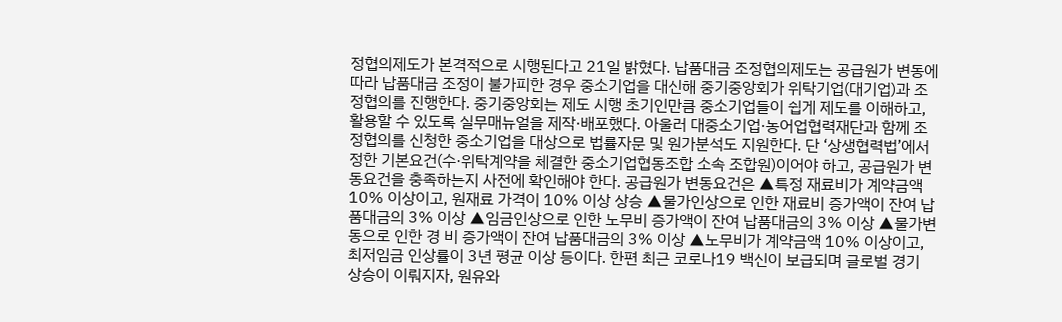정협의제도가 본격적으로 시행된다고 21일 밝혔다. 납품대금 조정협의제도는 공급원가 변동에 따라 납품대금 조정이 불가피한 경우 중소기업을 대신해 중기중앙회가 위탁기업(대기업)과 조정협의를 진행한다. 중기중앙회는 제도 시행 초기인만큼 중소기업들이 쉽게 제도를 이해하고, 활용할 수 있도록 실무매뉴얼을 제작·배포했다. 아울러 대중소기업·농어업협력재단과 함께 조정협의를 신청한 중소기업을 대상으로 법률자문 및 원가분석도 지원한다. 단 ‘상생협력법’에서 정한 기본요건(수·위탁계약을 체결한 중소기업협동조합 소속 조합원)이어야 하고, 공급원가 변동요건을 충족하는지 사전에 확인해야 한다. 공급원가 변동요건은 ▲특정 재료비가 계약금액 10% 이상이고, 원재료 가격이 10% 이상 상승 ▲물가인상으로 인한 재료비 증가액이 잔여 납품대금의 3% 이상 ▲임금인상으로 인한 노무비 증가액이 잔여 납품대금의 3% 이상 ▲물가변동으로 인한 경 비 증가액이 잔여 납품대금의 3% 이상 ▲노무비가 계약금액 10% 이상이고, 최저임금 인상률이 3년 평균 이상 등이다. 한편 최근 코로나19 백신이 보급되며 글로벌 경기 상승이 이뤄지자, 원유와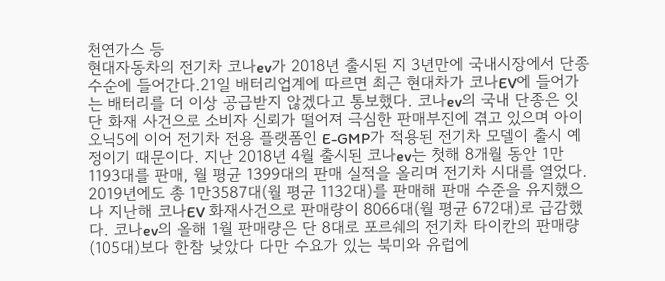천연가스 등
현대자동차의 전기차 코나ev가 2018년 출시된 지 3년만에 국내시장에서 단종 수순에 들어간다.21일 배터리업계에 따르면 최근 현대차가 코나EV에 들어가는 배터리를 더 이상 공급받지 않겠다고 통보했다. 코나ev의 국내 단종은 잇단 화재 사건으로 소비자 신뢰가 떨어져 극심한 판매부진에 겪고 있으며 아이오닉5에 이어 전기차 전용 플랫폼인 E-GMP가 적용된 전기차 모델이 출시 예정이기 때문이다. 지난 2018년 4월 출시된 코나ev는 첫해 8개월 동안 1만1193대를 판매, 월 평균 1399대의 판매 실적을 올리며 전기차 시대를 열었다. 2019년에도 총 1만3587대(월 평균 1132대)를 판매해 판매 수준을 유지했으나 지난해 코나EV 화재사건으로 판매량이 8066대(월 평균 672대)로 급감했다. 코나ev의 올해 1월 판매량은 단 8대로 포르쉐의 전기차 타이칸의 판매량(105대)보다 한참 낮았다 다만 수요가 있는 북미와 유럽에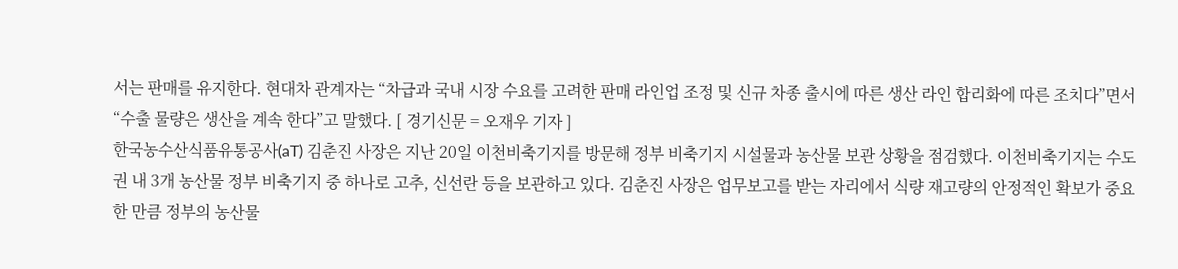서는 판매를 유지한다. 현대차 관계자는 “차급과 국내 시장 수요를 고려한 판매 라인업 조정 및 신규 차종 출시에 따른 생산 라인 합리화에 따른 조치다”면서 “수출 물량은 생산을 계속 한다”고 말했다. [ 경기신문 = 오재우 기자 ]
한국농수산식품유통공사(aT) 김춘진 사장은 지난 20일 이천비축기지를 방문해 정부 비축기지 시설물과 농산물 보관 상황을 점검했다. 이천비축기지는 수도권 내 3개 농산물 정부 비축기지 중 하나로 고추, 신선란 등을 보관하고 있다. 김춘진 사장은 업무보고를 받는 자리에서 식량 재고량의 안정적인 확보가 중요한 만큼 정부의 농산물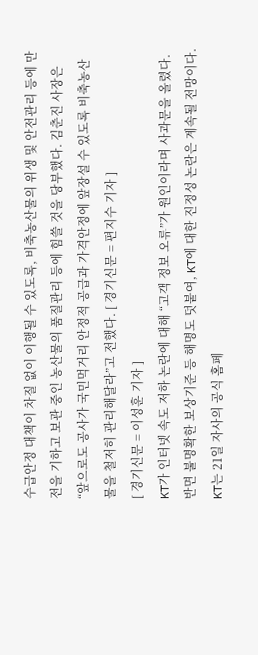수급안정 대책이 차질 없이 이행될 수 있도록, 비축농산물의 위생 및 안전관리 등에 만전을 기하고 보관 중인 농산물의 품질관리 등에 힘쓸 것을 당부했다. 김춘진 사장은 “앞으로도 공사가 국민먹거리 안정적 공급과 가격안정에 앞장설 수 있도록 비축농산물을 철저히 관리해달라”고 전했다. [ 경기신문 = 편지수 기자 ]
[ 경기신문 = 이성훈 기자 ]
KT가 인터넷 속도 저하 논란에 대해 “고객 정보 오류”가 원인이라며 사과문을 올렸다. 반면 불명확한 보상기준 등 해명도 덧붙여, KT에 대한 진정성 논란은 계속될 전망이다. KT는 21일 자사의 공식 홈페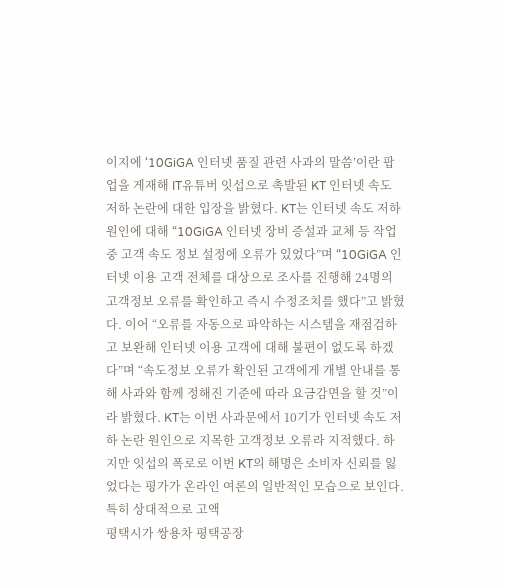이지에 ‘10GiGA 인터넷 품질 관련 사과의 말씀’이란 팝업을 게재해 IT유튜버 잇섭으로 촉발된 KT 인터넷 속도 저하 논란에 대한 입장을 밝혔다. KT는 인터넷 속도 저하 원인에 대해 “10GiGA 인터넷 장비 증설과 교체 등 작업 중 고객 속도 정보 설정에 오류가 있었다”며 “10GiGA 인터넷 이용 고객 전체를 대상으로 조사를 진행해 24명의 고객정보 오류를 확인하고 즉시 수정조치를 했다”고 밝혔다. 이어 “오류를 자동으로 파악하는 시스템을 재점검하고 보완해 인터넷 이용 고객에 대해 불편이 없도록 하겠다”며 “속도정보 오류가 확인된 고객에게 개별 안내를 통해 사과와 함께 정해진 기준에 따라 요금감면을 할 것”이라 밝혔다. KT는 이번 사과문에서 10기가 인터넷 속도 저하 논란 원인으로 지목한 고객정보 오류라 지적했다. 하지만 잇섭의 폭로로 이번 KT의 해명은 소비자 신뢰를 잃었다는 평가가 온라인 여론의 일반적인 모습으로 보인다. 특히 상대적으로 고액
평택시가 쌍용차 평택공장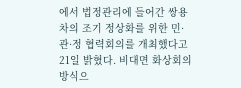에서 법정관리에 들어간 쌍용차의 조기 정상화를 위한 민·관·정 협력회의를 개최했다고 21일 밝혔다. 비대면 화상회의 방식으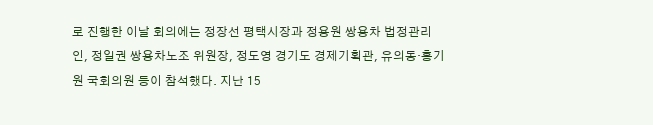로 진행한 이날 회의에는 정장선 평택시장과 정용원 쌍용차 법정관리인, 정일권 쌍용차노조 위원장, 정도영 경기도 경제기획관, 유의동·홍기원 국회의원 등이 참석했다. 지난 15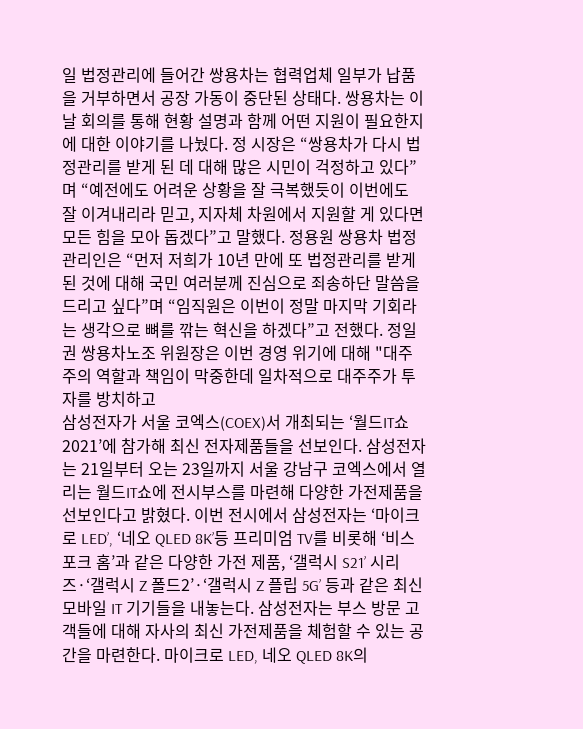일 법정관리에 들어간 쌍용차는 협력업체 일부가 납품을 거부하면서 공장 가동이 중단된 상태다. 쌍용차는 이날 회의를 통해 현황 설명과 함께 어떤 지원이 필요한지에 대한 이야기를 나눴다. 정 시장은 “쌍용차가 다시 법정관리를 받게 된 데 대해 많은 시민이 걱정하고 있다”며 “예전에도 어려운 상황을 잘 극복했듯이 이번에도 잘 이겨내리라 믿고, 지자체 차원에서 지원할 게 있다면 모든 힘을 모아 돕겠다”고 말했다. 정용원 쌍용차 법정관리인은 “먼저 저희가 10년 만에 또 법정관리를 받게 된 것에 대해 국민 여러분께 진심으로 죄송하단 말씀을 드리고 싶다”며 “임직원은 이번이 정말 마지막 기회라는 생각으로 뼈를 깎는 혁신을 하겠다”고 전했다. 정일권 쌍용차노조 위원장은 이번 경영 위기에 대해 "대주주의 역할과 책임이 막중한데 일차적으로 대주주가 투자를 방치하고
삼성전자가 서울 코엑스(COEX)서 개최되는 ‘월드IT쇼 2021’에 참가해 최신 전자제품들을 선보인다. 삼성전자는 21일부터 오는 23일까지 서울 강남구 코엑스에서 열리는 월드IT쇼에 전시부스를 마련해 다양한 가전제품을 선보인다고 밝혔다. 이번 전시에서 삼성전자는 ‘마이크로 LED’, ‘네오 QLED 8K’등 프리미엄 TV를 비롯해 ‘비스포크 홈’과 같은 다양한 가전 제품, ‘갤럭시 S21’ 시리즈·‘갤럭시 Z 폴드2’·‘갤럭시 Z 플립 5G’ 등과 같은 최신 모바일 IT 기기들을 내놓는다. 삼성전자는 부스 방문 고객들에 대해 자사의 최신 가전제품을 체험할 수 있는 공간을 마련한다. 마이크로 LED, 네오 QLED 8K의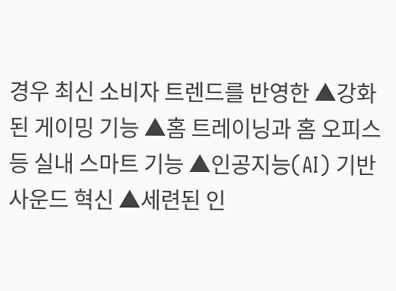경우 최신 소비자 트렌드를 반영한 ▲강화된 게이밍 기능 ▲홈 트레이닝과 홈 오피스 등 실내 스마트 기능 ▲인공지능(AI) 기반 사운드 혁신 ▲세련된 인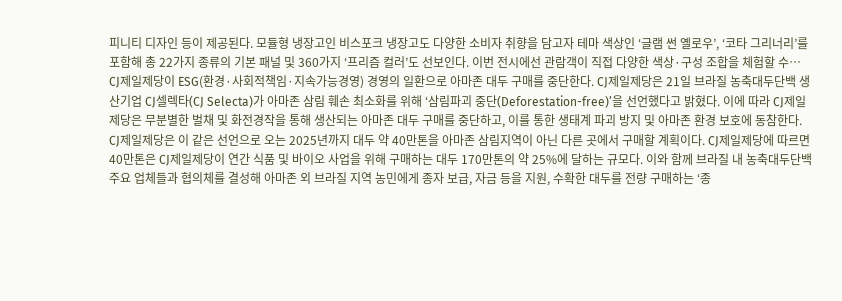피니티 디자인 등이 제공된다. 모듈형 냉장고인 비스포크 냉장고도 다양한 소비자 취향을 담고자 테마 색상인 ‘글램 썬 옐로우’, ‘코타 그리너리’를 포함해 총 22가지 종류의 기본 패널 및 360가지 ‘프리즘 컬러’도 선보인다. 이번 전시에선 관람객이 직접 다양한 색상·구성 조합을 체험할 수…
CJ제일제당이 ESG(환경·사회적책임·지속가능경영) 경영의 일환으로 아마존 대두 구매를 중단한다. CJ제일제당은 21일 브라질 농축대두단백 생산기업 CJ셀렉타(CJ Selecta)가 아마존 삼림 훼손 최소화를 위해 ‘삼림파괴 중단(Deforestation-free)’을 선언했다고 밝혔다. 이에 따라 CJ제일제당은 무분별한 벌채 및 화전경작을 통해 생산되는 아마존 대두 구매를 중단하고, 이를 통한 생태계 파괴 방지 및 아마존 환경 보호에 동참한다. CJ제일제당은 이 같은 선언으로 오는 2025년까지 대두 약 40만톤을 아마존 삼림지역이 아닌 다른 곳에서 구매할 계획이다. CJ제일제당에 따르면 40만톤은 CJ제일제당이 연간 식품 및 바이오 사업을 위해 구매하는 대두 170만톤의 약 25%에 달하는 규모다. 이와 함께 브라질 내 농축대두단백 주요 업체들과 협의체를 결성해 아마존 외 브라질 지역 농민에게 종자 보급, 자금 등을 지원, 수확한 대두를 전량 구매하는 ‘종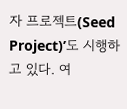자 프로젝트(Seed Project)’도 시행하고 있다. 여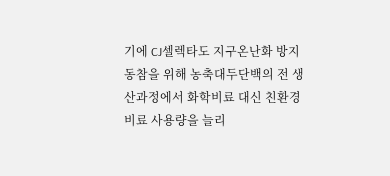기에 CJ셀렉타도 지구온난화 방지 동참을 위해 농축대두단백의 전 생산과정에서 화학비료 대신 친환경 비료 사용량을 늘리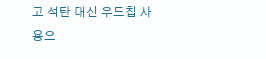고 석탄 대신 우드칩 사용으